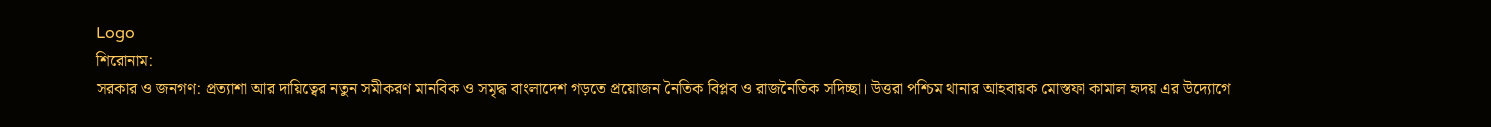Logo
শিরোনাম:
সরকার ও জনগণ: প্রত্যাশা আর দায়িত্বের নতুন সমীকরণ মানবিক ও সমৃদ্ধ বাংলাদেশ গড়তে প্রয়োজন নৈতিক বিপ্লব ও রাজনৈতিক সদিচ্ছা। উত্তরা পশ্চিম থানার আহবায়ক মোস্তফা কামাল হৃদয় এর উদ্যোগে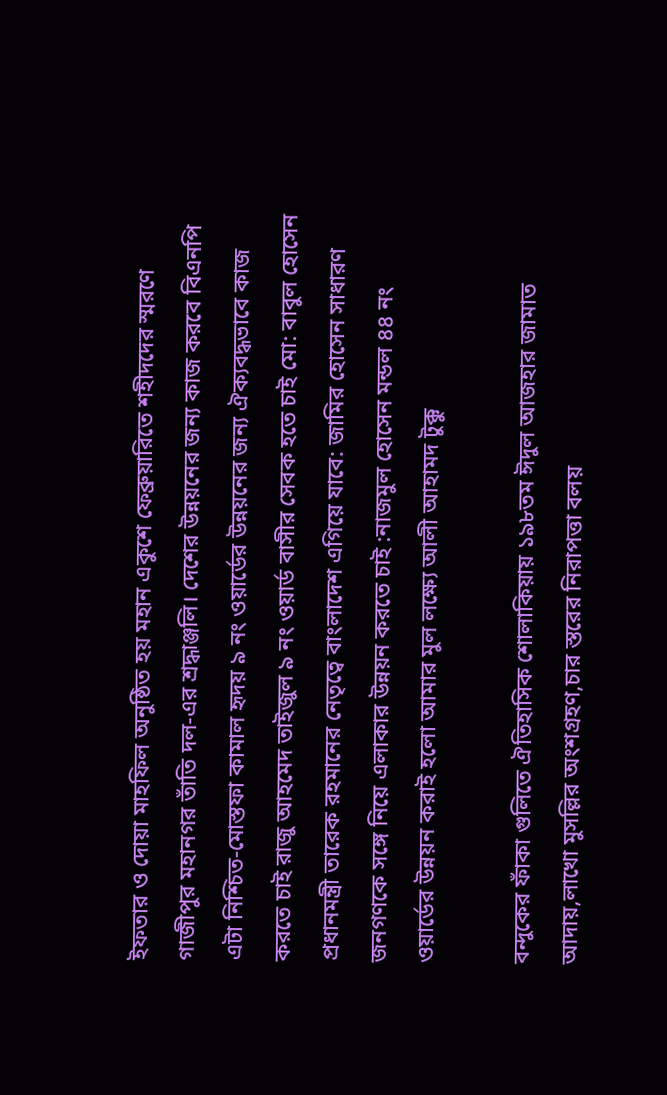ইফতার ও দোয়া মাহফিল অনুষ্ঠিত হয় মহান একুশে ফেব্রুয়ারিতে শহীদদের স্মরণে গাজীপুর মহানগর তাঁতি দল-এর শ্রদ্ধাঞ্জলি। দেশের উন্নয়নের জন্য কাজ করবে বিএনপি এটা নিশ্চিত-মোস্তফা কামাল হৃদয় ৯ নং ওয়ার্ডের উন্নয়নের জন্য ঐক্যবদ্ধভাবে কাজ করতে চাই রাজু আহমেদ তাইজুল ৯ নং ওয়ার্ড বাসীর সেবক হতে চাই মো: বাবুল হোসেন প্রধানমন্ত্রী তারেক রহমানের নেতৃত্বে বাংলাদেশ এগিয়ে যাবে: জামির হোসেন সাধারণ জনগণকে সঙ্গে নিয়ে এলাকার উন্নয়ন করতে চাই :নাজমুল হোসেন মন্ডল ৪৪ নং ওয়ার্ডের উন্নয়ন করাই হলো আমার মুল লক্ষ্যে আলী আহামদ টুক্কু

বন্দুকের ফাঁকা গুলিতে ঐতিহাসিক শোলাকিয়ায় ১৯৮তম ঈদুল আজহার জামাত আদায়,লাখো মুসল্লির অংশগ্রহণ,চার স্তরের নিরাপত্তা বলয়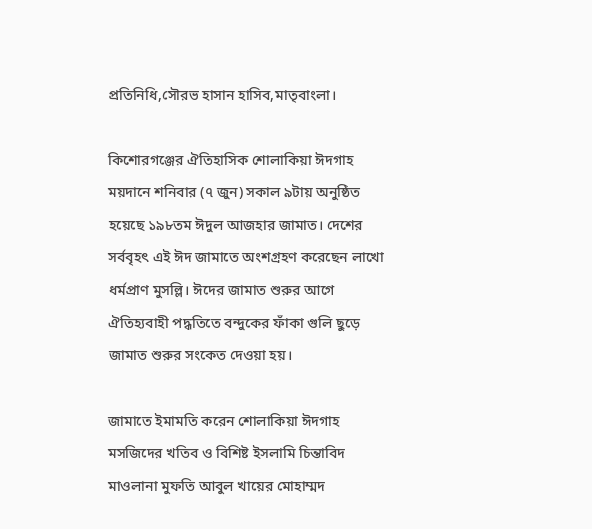প্রতিনিধি,সৌরভ হাসান হাসিব,মাতৃবাংলা।

কিশোরগঞ্জের ঐতিহাসিক শোলাকিয়া ঈদগাহ ময়দানে শনিবার (৭ জুন) সকাল ৯টায় অনুষ্ঠিত হয়েছে ১৯৮তম ঈদুল আজহার জামাত। দেশের সর্ববৃহৎ এই ঈদ জামাতে অংশগ্রহণ করেছেন লাখো ধর্মপ্রাণ মুসল্লি। ঈদের জামাত শুরুর আগে ঐতিহ্যবাহী পদ্ধতিতে বন্দুকের ফাঁকা গুলি ছুড়ে জামাত শুরুর সংকেত দেওয়া হয়।

জামাতে ইমামতি করেন শোলাকিয়া ঈদগাহ মসজিদের খতিব ও বিশিষ্ট ইসলামি চিন্তাবিদ মাওলানা মুফতি আবুল খায়ের মোহাম্মদ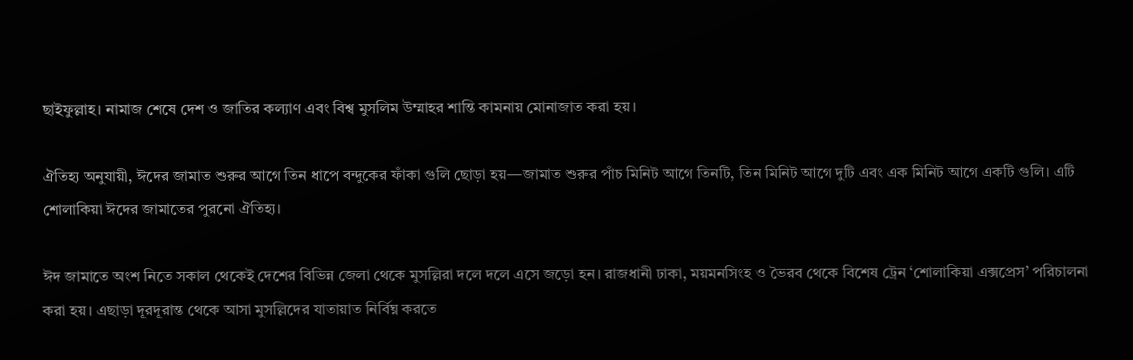ছাইফুল্লাহ। নামাজ শেষে দেশ ও জাতির কল্যাণ এবং বিশ্ব মুসলিম উম্মাহর শান্তি কামনায় মোনাজাত করা হয়।

ঐতিহ্য অনুযায়ী, ঈদের জামাত শুরুর আগে তিন ধাপে বন্দুকের ফাঁকা গুলি ছোড়া হয়—জামাত শুরুর পাঁচ মিনিট আগে তিনটি, তিন মিনিট আগে দুটি এবং এক মিনিট আগে একটি গুলি। এটি শোলাকিয়া ঈদের জামাতের পুরনো ঐতিহ্য।

ঈদ জামাতে অংশ নিতে সকাল থেকেই দেশের বিভিন্ন জেলা থেকে মুসল্লিরা দলে দলে এসে জড়ো হন। রাজধানী ঢাকা, ময়মনসিংহ ও ভৈরব থেকে বিশেষ ট্রেন ‘শোলাকিয়া এক্সপ্রেস’ পরিচালনা করা হয়। এছাড়া দূরদূরান্ত থেকে আসা মুসল্লিদের যাতায়াত নির্বিঘ্ন করতে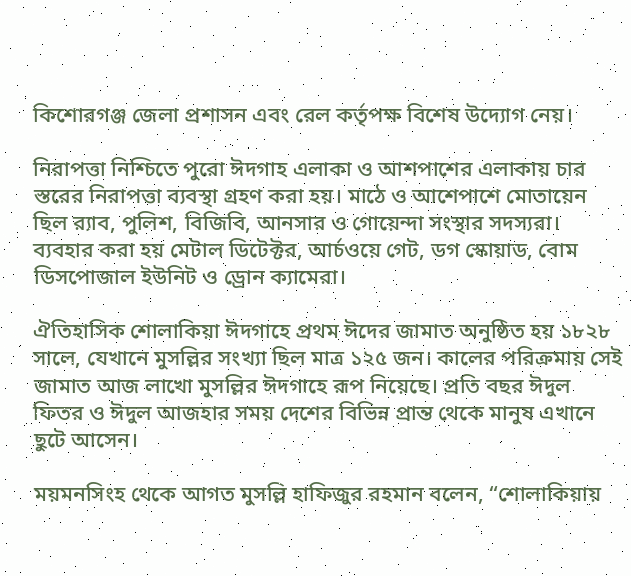কিশোরগঞ্জ জেলা প্রশাসন এবং রেল কর্তৃপক্ষ বিশেষ উদ্যোগ নেয়।

নিরাপত্তা নিশ্চিতে পুরো ঈদগাহ এলাকা ও আশপাশের এলাকায় চার স্তরের নিরাপত্তা ব্যবস্থা গ্রহণ করা হয়। মাঠে ও আশেপাশে মোতায়েন ছিল র‍্যাব, পুলিশ, বিজিবি, আনসার ও গোয়েন্দা সংস্থার সদস্যরা। ব্যবহার করা হয় মেটাল ডিটেক্টর, আর্চওয়ে গেট, ডগ স্কোয়াড, বোম ডিসপোজাল ইউনিট ও ড্রোন ক্যামেরা।

ঐতিহাসিক শোলাকিয়া ঈদগাহে প্রথম ঈদের জামাত অনুষ্ঠিত হয় ১৮২৮ সালে, যেখানে মুসল্লির সংখ্যা ছিল মাত্র ১২৫ জন। কালের পরিক্রমায় সেই জামাত আজ লাখো মুসল্লির ঈদগাহে রূপ নিয়েছে। প্রতি বছর ঈদুল ফিতর ও ঈদুল আজহার সময় দেশের বিভিন্ন প্রান্ত থেকে মানুষ এখানে ছুটে আসেন।

ময়মনসিংহ থেকে আগত মুসল্লি হাফিজুর রহমান বলেন, “শোলাকিয়ায়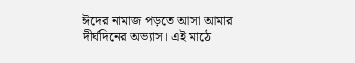ঈদের নামাজ পড়তে আসা আমার দীর্ঘদিনের অভ্যাস। এই মাঠে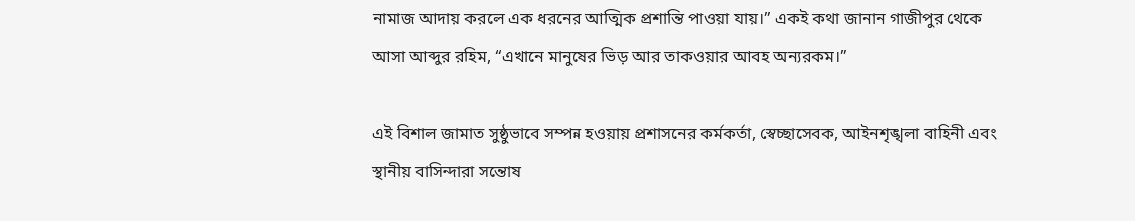নামাজ আদায় করলে এক ধরনের আত্মিক প্রশান্তি পাওয়া যায়।” একই কথা জানান গাজীপুর থেকে আসা আব্দুর রহিম, “এখানে মানুষের ভিড় আর তাকওয়ার আবহ অন্যরকম।”

এই বিশাল জামাত সুষ্ঠুভাবে সম্পন্ন হওয়ায় প্রশাসনের কর্মকর্তা, স্বেচ্ছাসেবক, আইনশৃঙ্খলা বাহিনী এবং স্থানীয় বাসিন্দারা সন্তোষ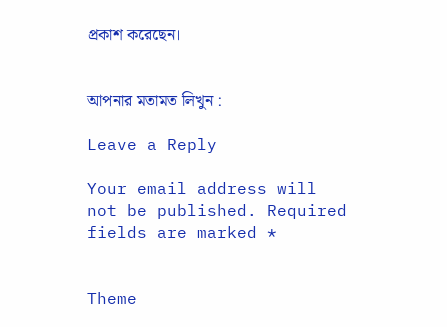প্রকাশ করেছেন।


আপনার মতামত লিখুন :

Leave a Reply

Your email address will not be published. Required fields are marked *


Theme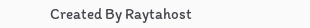Created By Raytahost